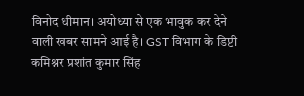विनोद धीमान। अयोध्या से एक भावुक कर देने वाली खबर सामने आई है। GST विभाग के डिप्टी कमिश्नर प्रशांत कुमार सिंह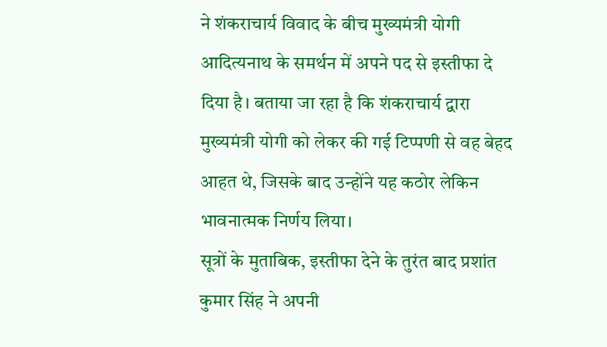ने शंकराचार्य विवाद के बीच मुख्यमंत्री योगी आदित्यनाथ के समर्थन में अपने पद से इस्तीफा दे दिया है। बताया जा रहा है कि शंकराचार्य द्वारा मुख्यमंत्री योगी को लेकर की गई टिप्पणी से वह बेहद आहत थे, जिसके बाद उन्होंने यह कठोर लेकिन भावनात्मक निर्णय लिया।
सूत्रों के मुताबिक, इस्तीफा देने के तुरंत बाद प्रशांत कुमार सिंह ने अपनी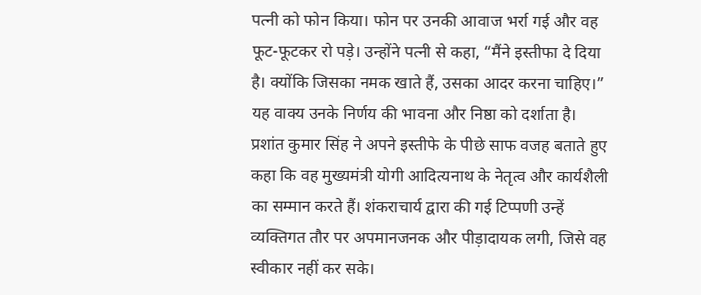पत्नी को फोन किया। फोन पर उनकी आवाज भर्रा गई और वह फूट-फूटकर रो पड़े। उन्होंने पत्नी से कहा, “मैंने इस्तीफा दे दिया है। क्योंकि जिसका नमक खाते हैं, उसका आदर करना चाहिए।” यह वाक्य उनके निर्णय की भावना और निष्ठा को दर्शाता है।
प्रशांत कुमार सिंह ने अपने इस्तीफे के पीछे साफ वजह बताते हुए कहा कि वह मुख्यमंत्री योगी आदित्यनाथ के नेतृत्व और कार्यशैली का सम्मान करते हैं। शंकराचार्य द्वारा की गई टिप्पणी उन्हें व्यक्तिगत तौर पर अपमानजनक और पीड़ादायक लगी, जिसे वह स्वीकार नहीं कर सके।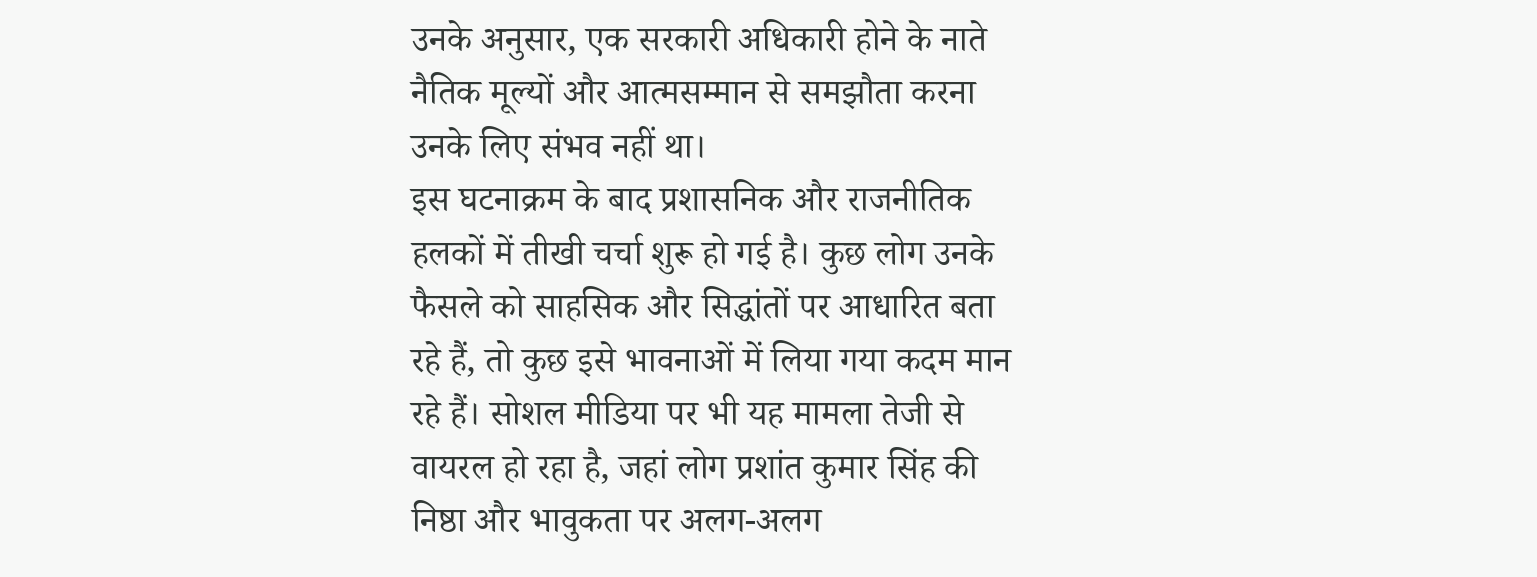उनके अनुसार, एक सरकारी अधिकारी होने के नाते नैतिक मूल्यों और आत्मसम्मान से समझौता करना उनके लिए संभव नहीं था।
इस घटनाक्रम के बाद प्रशासनिक और राजनीतिक हलकों में तीखी चर्चा शुरू हो गई है। कुछ लोग उनके फैसले को साहसिक और सिद्धांतों पर आधारित बता रहे हैं, तो कुछ इसे भावनाओं में लिया गया कदम मान रहे हैं। सोशल मीडिया पर भी यह मामला तेजी से वायरल हो रहा है, जहां लोग प्रशांत कुमार सिंह की निष्ठा और भावुकता पर अलग-अलग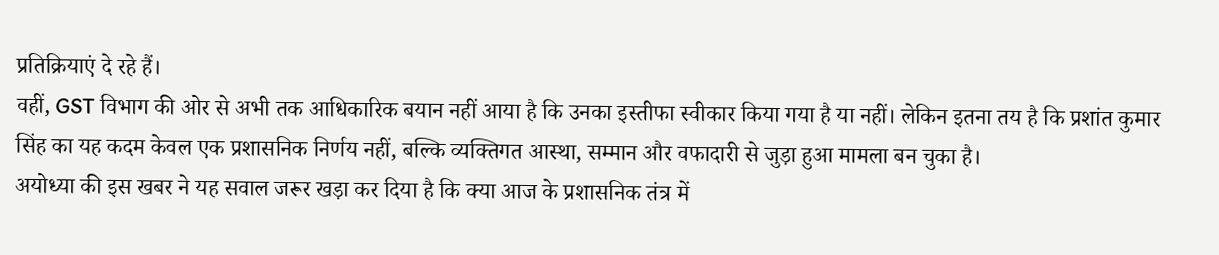प्रतिक्रियाएं दे रहे हैं।
वहीं, GST विभाग की ओर से अभी तक आधिकारिक बयान नहीं आया है कि उनका इस्तीफा स्वीकार किया गया है या नहीं। लेकिन इतना तय है कि प्रशांत कुमार सिंह का यह कदम केवल एक प्रशासनिक निर्णय नहीं, बल्कि व्यक्तिगत आस्था, सम्मान और वफादारी से जुड़ा हुआ मामला बन चुका है।
अयोध्या की इस खबर ने यह सवाल जरूर खड़ा कर दिया है कि क्या आज के प्रशासनिक तंत्र में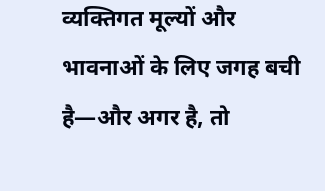व्यक्तिगत मूल्यों और भावनाओं के लिए जगह बची है—और अगर है, तो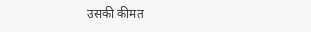उसकी कीमत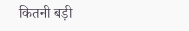कितनी बड़ी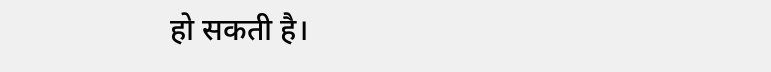हो सकती है।